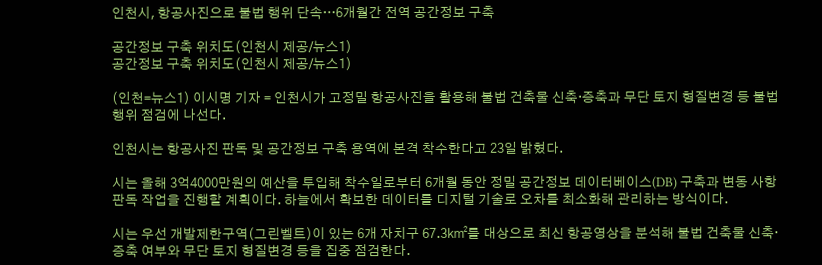인천시, 항공사진으로 불법 행위 단속…6개월간 전역 공간정보 구축

공간정보 구축 위치도(인천시 제공/뉴스1)
공간정보 구축 위치도(인천시 제공/뉴스1)

(인천=뉴스1) 이시명 기자 = 인천시가 고정밀 항공사진을 활용해 불법 건축물 신축·증축과 무단 토지 형질변경 등 불법 행위 점검에 나선다.

인천시는 항공사진 판독 및 공간정보 구축 용역에 본격 착수한다고 23일 밝혔다.

시는 올해 3억4000만원의 예산을 투입해 착수일로부터 6개월 동안 정밀 공간정보 데이터베이스(DB) 구축과 변동 사항 판독 작업을 진행할 계획이다. 하늘에서 확보한 데이터를 디지털 기술로 오차를 최소화해 관리하는 방식이다.

시는 우선 개발제한구역(그린벨트)이 있는 6개 자치구 67.3㎢를 대상으로 최신 항공영상을 분석해 불법 건축물 신축·증축 여부와 무단 토지 형질변경 등을 집중 점검한다.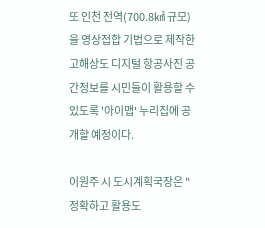또 인천 전역(700.8㎢ 규모)을 영상접합 기법으로 제작한 고해상도 디지털 항공사진 공간정보를 시민들이 활용할 수 있도록 '아이맵' 누리집에 공개할 예정이다.

이원주 시 도시계획국장은 "정확하고 활용도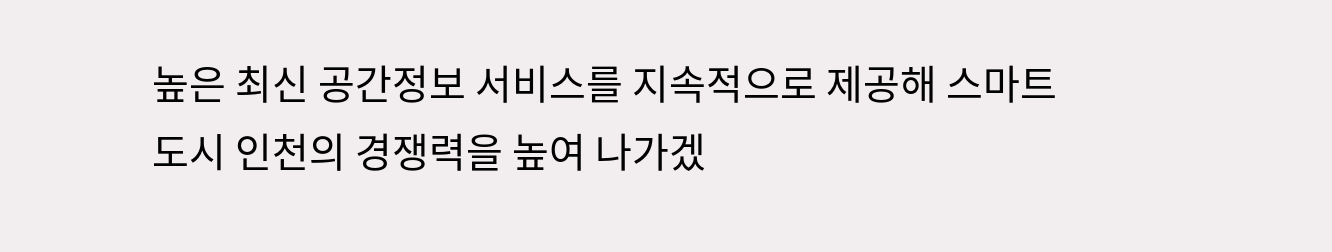높은 최신 공간정보 서비스를 지속적으로 제공해 스마트 도시 인천의 경쟁력을 높여 나가겠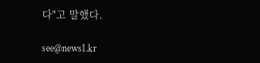다"고 말했다.

see@news1.kr